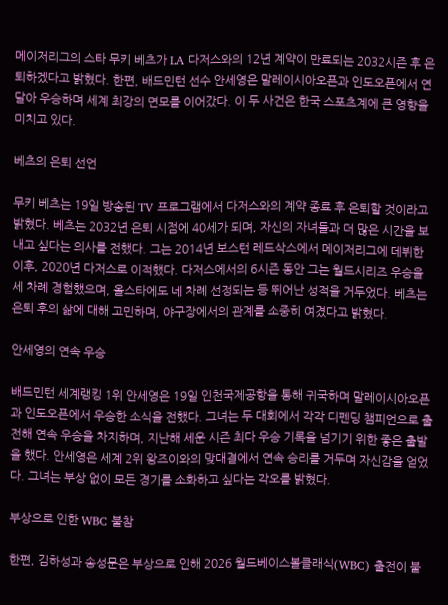메이저리그의 스타 무키 베츠가 LA 다저스와의 12년 계약이 만료되는 2032시즌 후 은퇴하겠다고 밝혔다. 한편, 배드민턴 선수 안세영은 말레이시아오픈과 인도오픈에서 연달아 우승하며 세계 최강의 면모를 이어갔다. 이 두 사건은 한국 스포츠계에 큰 영향을 미치고 있다.

베츠의 은퇴 선언

무키 베츠는 19일 방송된 TV 프로그램에서 다저스와의 계약 종료 후 은퇴할 것이라고 밝혔다. 베츠는 2032년 은퇴 시점에 40세가 되며, 자신의 자녀들과 더 많은 시간을 보내고 싶다는 의사를 전했다. 그는 2014년 보스턴 레드삭스에서 메이저리그에 데뷔한 이후, 2020년 다저스로 이적했다. 다저스에서의 6시즌 동안 그는 월드시리즈 우승을 세 차례 경험했으며, 올스타에도 네 차례 선정되는 등 뛰어난 성적을 거두었다. 베츠는 은퇴 후의 삶에 대해 고민하며, 야구장에서의 관계를 소중히 여겼다고 밝혔다.

안세영의 연속 우승

배드민턴 세계랭킹 1위 안세영은 19일 인천국제공항을 통해 귀국하며 말레이시아오픈과 인도오픈에서 우승한 소식을 전했다. 그녀는 두 대회에서 각각 디펜딩 챔피언으로 출전해 연속 우승을 차지하며, 지난해 세운 시즌 최다 우승 기록을 넘기기 위한 좋은 출발을 했다. 안세영은 세계 2위 왕즈이와의 맞대결에서 연속 승리를 거두며 자신감을 얻었다. 그녀는 부상 없이 모든 경기를 소화하고 싶다는 각오를 밝혔다.

부상으로 인한 WBC 불참

한편, 김하성과 송성문은 부상으로 인해 2026 월드베이스볼클래식(WBC) 출전이 불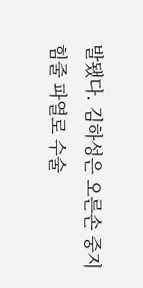발됐다. 김하성은 오른손 중지 힘줄 파열로 수술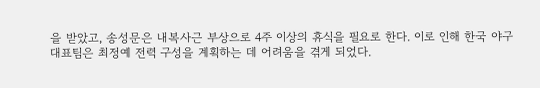을 받았고, 송성문은 내복사근 부상으로 4주 이상의 휴식을 필요로 한다. 이로 인해 한국 야구대표팀은 최정예 전력 구성을 계획하는 데 어려움을 겪게 되었다.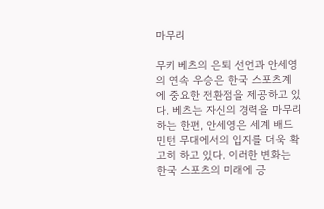마무리

무키 베츠의 은퇴 선언과 안세영의 연속 우승은 한국 스포츠계에 중요한 전환점을 제공하고 있다. 베츠는 자신의 경력을 마무리하는 한편, 안세영은 세계 배드민턴 무대에서의 입지를 더욱 확고히 하고 있다. 이러한 변화는 한국 스포츠의 미래에 긍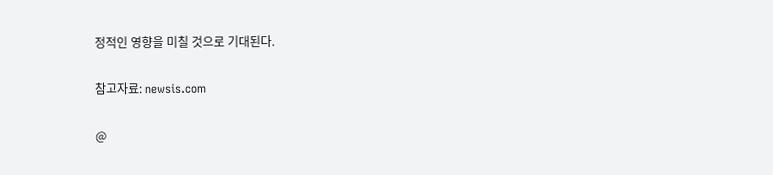정적인 영향을 미칠 것으로 기대된다.

참고자료: newsis.com

@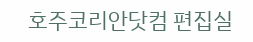호주코리안닷컴 편집실